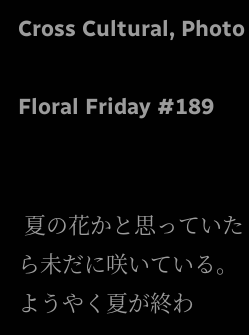Cross Cultural, Photo

Floral Friday #189


 夏の花かと思っていたら未だに咲いている。ようやく夏が終わ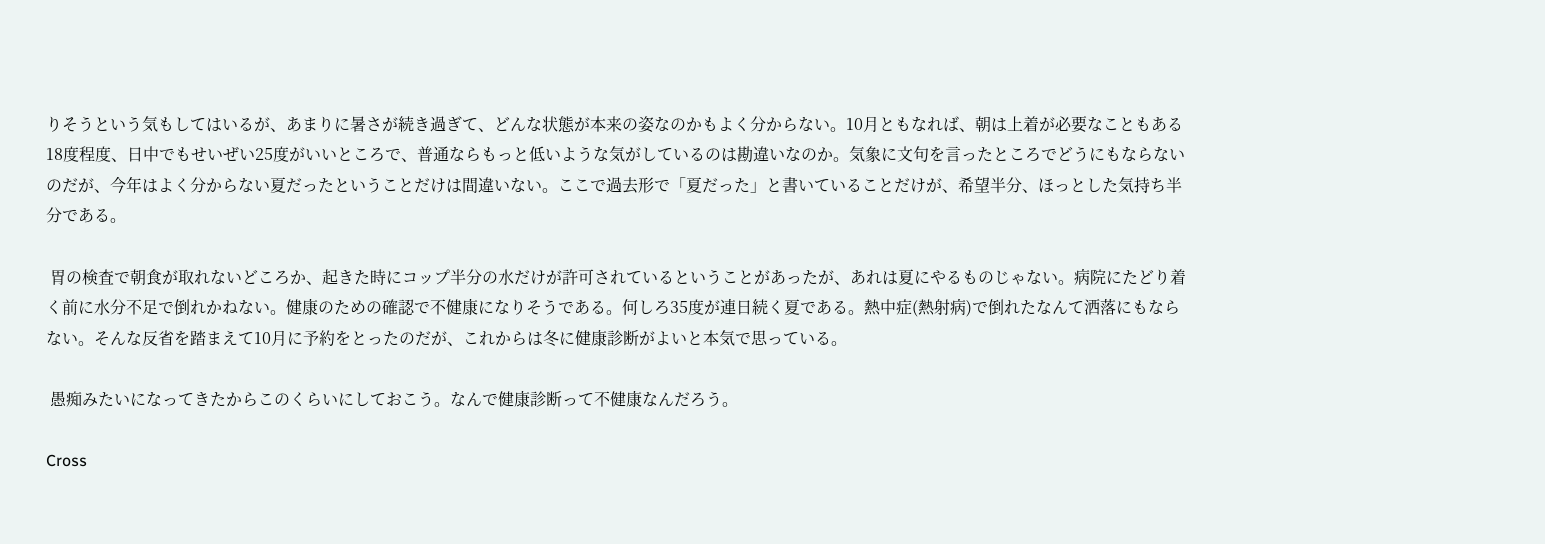りそうという気もしてはいるが、あまりに暑さが続き過ぎて、どんな状態が本来の姿なのかもよく分からない。10月ともなれば、朝は上着が必要なこともある18度程度、日中でもせいぜい25度がいいところで、普通ならもっと低いような気がしているのは勘違いなのか。気象に文句を言ったところでどうにもならないのだが、今年はよく分からない夏だったということだけは間違いない。ここで過去形で「夏だった」と書いていることだけが、希望半分、ほっとした気持ち半分である。

 胃の検査で朝食が取れないどころか、起きた時にコップ半分の水だけが許可されているということがあったが、あれは夏にやるものじゃない。病院にたどり着く前に水分不足で倒れかねない。健康のための確認で不健康になりそうである。何しろ35度が連日続く夏である。熱中症(熱射病)で倒れたなんて洒落にもならない。そんな反省を踏まえて10月に予約をとったのだが、これからは冬に健康診断がよいと本気で思っている。

 愚痴みたいになってきたからこのくらいにしておこう。なんで健康診断って不健康なんだろう。

Cross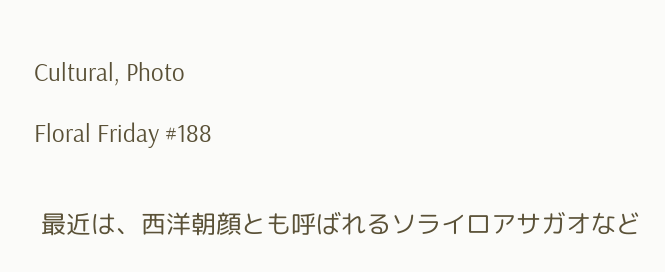Cultural, Photo

Floral Friday #188


 最近は、西洋朝顔とも呼ばれるソライロアサガオなど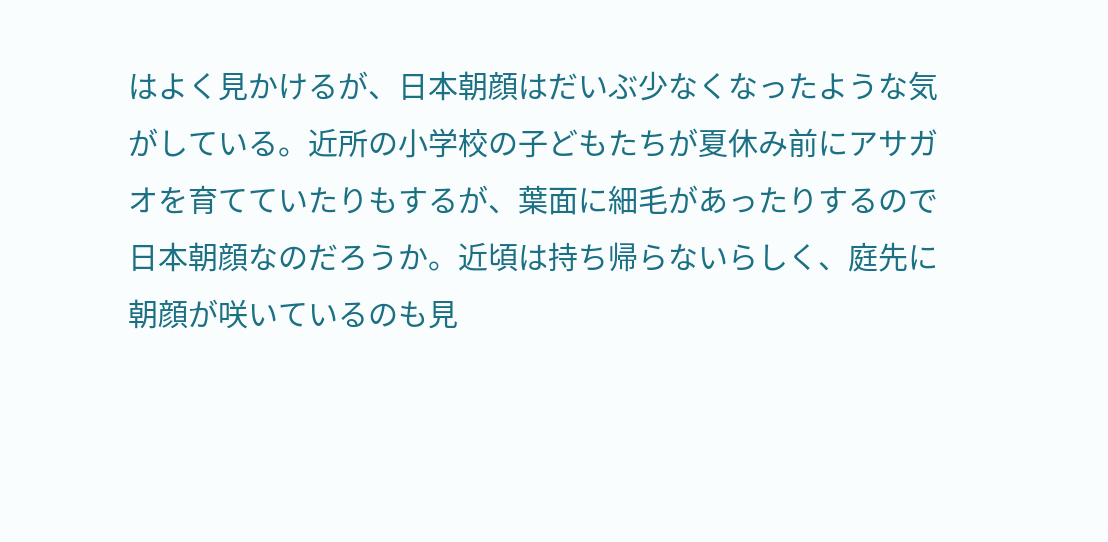はよく見かけるが、日本朝顔はだいぶ少なくなったような気がしている。近所の小学校の子どもたちが夏休み前にアサガオを育てていたりもするが、葉面に細毛があったりするので日本朝顔なのだろうか。近頃は持ち帰らないらしく、庭先に朝顔が咲いているのも見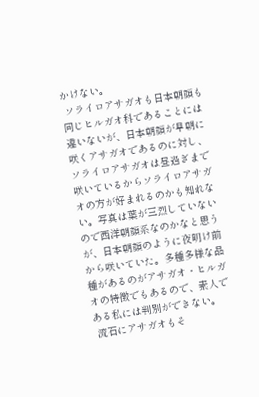かけない。
 ソライロアサガオも日本朝顔も同じヒルガオ科であることには違いないが、日本朝顔が早朝に咲くアサガオであるのに対し、ソライロアサガオは昼過ぎまで咲いているからソライロアサガオの方が好まれるのかも知れない。写真は葉が三烈していないので西洋朝顔系なのかなと思うが、日本朝顔のように夜明け前から咲いていた。多種多様な品種があるのがアサガオ・ヒルガオの特徴でもあるので、素人である私には判別ができない。
 流石にアサガオもそ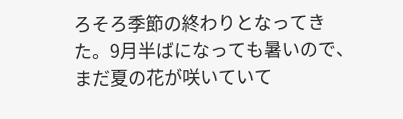ろそろ季節の終わりとなってきた。9月半ばになっても暑いので、まだ夏の花が咲いていて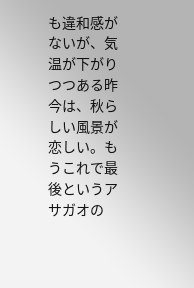も違和感がないが、気温が下がりつつある昨今は、秋らしい風景が恋しい。もうこれで最後というアサガオの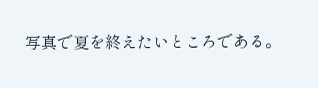写真で夏を終えたいところである。